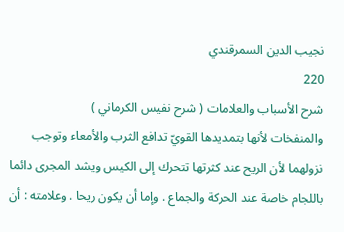نجيب الدين السمرقندي
220
شرح الأسباب والعلامات ( شرح نفيس الكرماني )
والمنفخات لأنها بتمديدها القويّ تدافع الثرب والأمعاء وتوجب نزولهما لأن الريح عند كثرتها تتحرك إلى الكيس ويشد المجرى دائما باللجام خاصة عند الحركة والجماع . وإما أن يكون ريحا . وعلامته : أن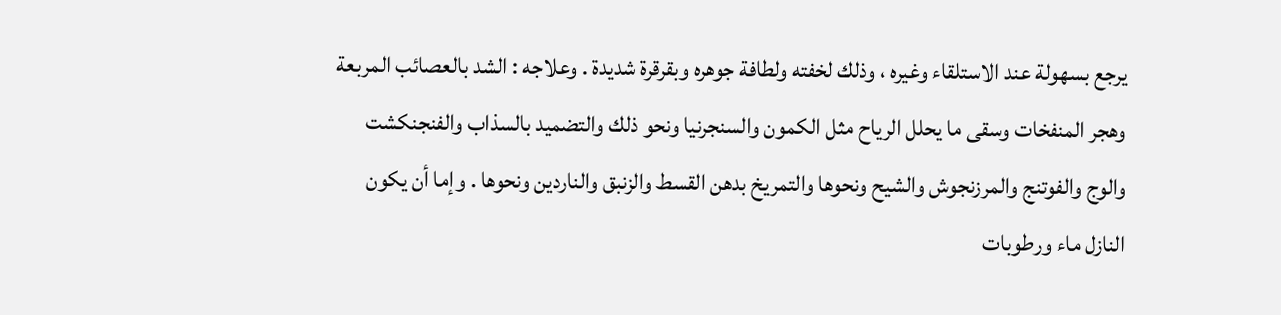يرجع بسهولة عند الاستلقاء وغيره ، وذلك لخفته ولطافة جوهره وبقرقرة شديدة . وعلاجه : الشد بالعصائب المربعة وهجر المنفخات وسقى ما يحلل الرياح مثل الكمون والسنجرنيا ونحو ذلك والتضميد بالسذاب والفنجنكشت والوج والفوتنج والمرزنجوش والشيح ونحوها والتمريخ بدهن القسط والزنبق والناردين ونحوها . وإما أن يكون النازل ماء ورطوبات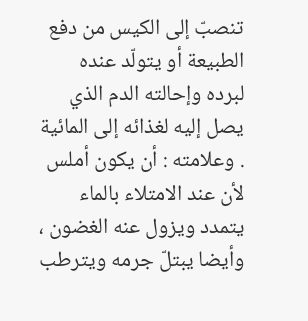تنصبّ إلى الكيس من دفع الطبيعة أو يتولّد عنده لبرده وإحالته الدم الذي يصل إليه لغذائه إلى المائية . وعلامته : أن يكون أملس لأن عند الامتلاء بالماء يتمدد ويزول عنه الغضون ، وأيضا يبتلّ جرمه ويترطب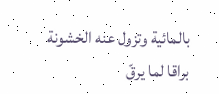بالمائية وتزول عنه الخشونة براقا لما يرقّ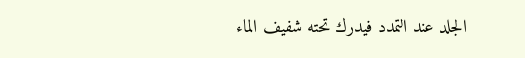الجلد عند التمدد فيدرك تحته شفيف الماء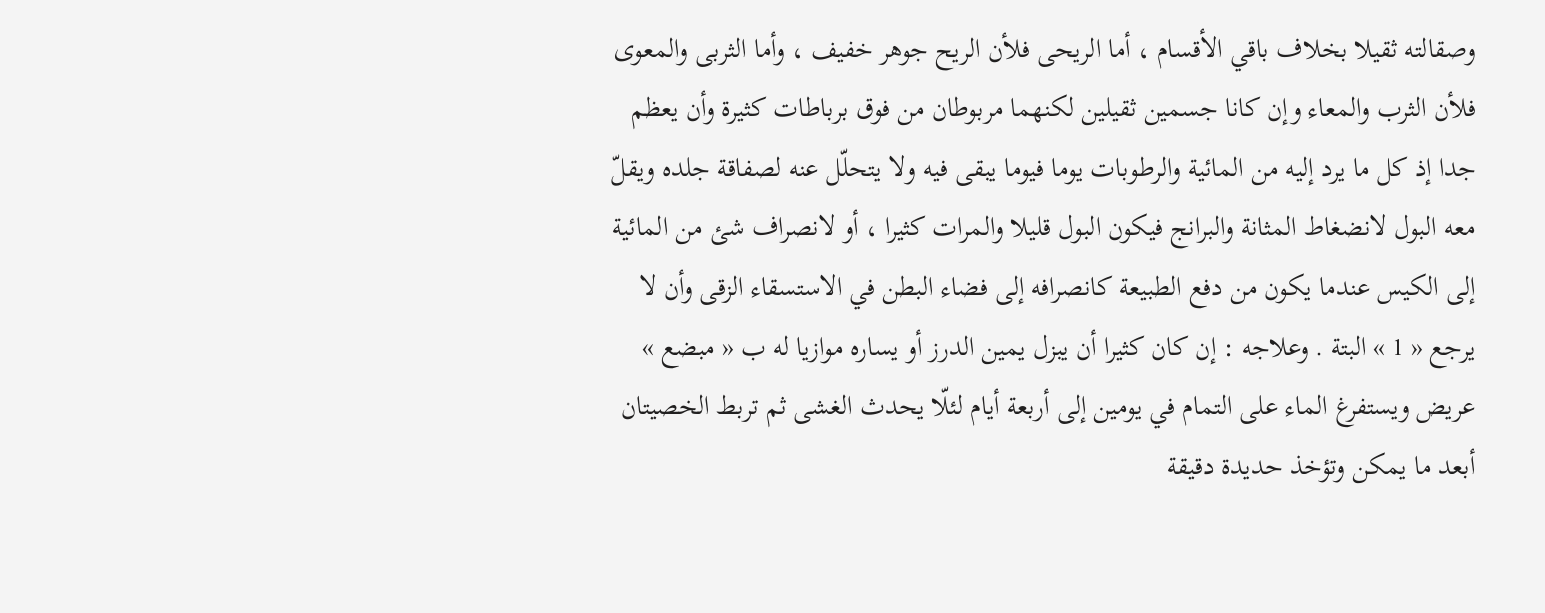وصقالته ثقيلا بخلاف باقي الأقسام ، أما الريحى فلأن الريح جوهر خفيف ، وأما الثربى والمعوى فلأن الثرب والمعاء وإن كانا جسمين ثقيلين لكنهما مربوطان من فوق برباطات كثيرة وأن يعظم جدا إذ كل ما يرد إليه من المائية والرطوبات يوما فيوما يبقى فيه ولا يتحلّل عنه لصفاقة جلده ويقلّ معه البول لانضغاط المثانة والبرانج فيكون البول قليلا والمرات كثيرا ، أو لانصراف شئ من المائية إلى الكيس عندما يكون من دفع الطبيعة كانصرافه إلى فضاء البطن في الاستسقاء الزقى وأن لا يرجع « 1 » البتة . وعلاجه : إن كان كثيرا أن يبزل يمين الدرز أو يساره موازيا له ب « مبضع » عريض ويستفرغ الماء على التمام في يومين إلى أربعة أيام لئلّا يحدث الغشى ثم تربط الخصيتان أبعد ما يمكن وتؤخذ حديدة دقيقة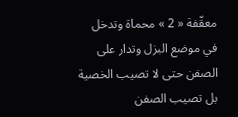معقّفة « 2 » محماة وتدخل في موضع البزل وتدار على الصفن حتى لا تصيب الخصية بل تصيب الصفن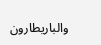والباريطارون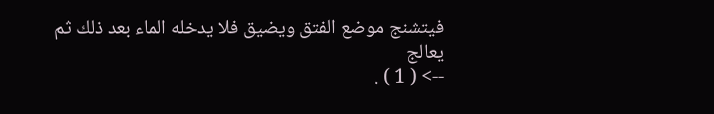فيتشنج موضع الفتق ويضيق فلا يدخله الماء بعد ذلك ثم يعالج
--> ( 1 ) .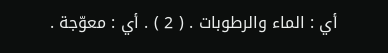أي : الماء والرطوبات . ( 2 ) . أي : معوّجة .